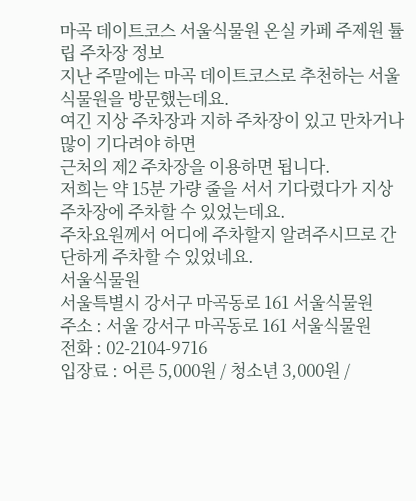마곡 데이트코스 서울식물원 온실 카페 주제원 튤립 주차장 정보
지난 주말에는 마곡 데이트코스로 추천하는 서울식물원을 방문했는데요.
여긴 지상 주차장과 지하 주차장이 있고 만차거나 많이 기다려야 하면
근처의 제2 주차장을 이용하면 됩니다.
저희는 약 15분 가량 줄을 서서 기다렸다가 지상 주차장에 주차할 수 있었는데요.
주차요원께서 어디에 주차할지 알려주시므로 간단하게 주차할 수 있었네요.
서울식물원
서울특별시 강서구 마곡동로 161 서울식물원
주소 : 서울 강서구 마곡동로 161 서울식물원
전화 : 02-2104-9716
입장료 : 어른 5,000원 / 청소년 3,000원 /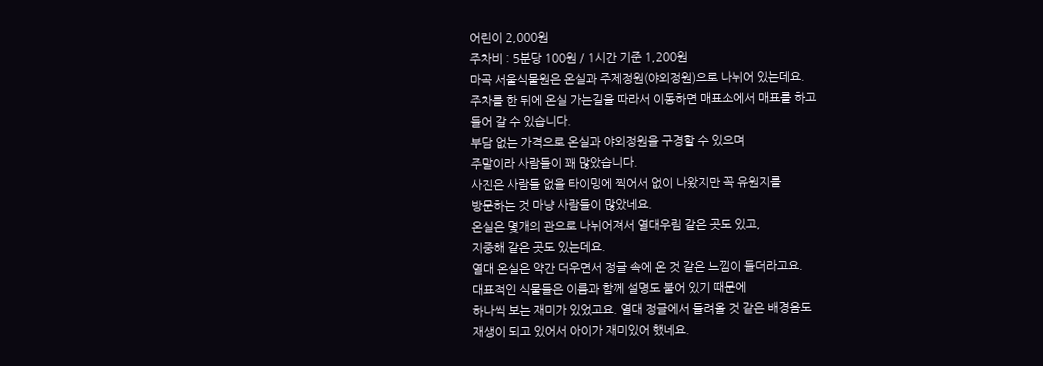어린이 2,000원
주차비 : 5분당 100원 / 1시간 기준 1,200원
마곡 서울식물원은 온실과 주제정원(야외정원)으로 나뉘어 있는데요.
주차를 한 뒤에 온실 가는길을 따라서 이동하면 매표소에서 매표를 하고
들어 갈 수 있습니다.
부담 없는 가격으로 온실과 야외정원을 구경할 수 있으며
주말이라 사람들이 꽤 많았습니다.
사진은 사람들 없을 타이밍에 찍어서 없이 나왔지만 꼭 유원지를
방문하는 것 마냥 사람들이 많았네요.
온실은 몇개의 관으로 나뉘어져서 열대우림 같은 곳도 있고,
지중해 같은 곳도 있는데요.
열대 온실은 약간 더우면서 정글 속에 온 것 같은 느낌이 들더라고요.
대표적인 식물들은 이름과 함께 설명도 붙어 있기 때문에
하나씩 보는 재미가 있었고요. 열대 정글에서 들려올 것 같은 배경음도
재생이 되고 있어서 아이가 재미있어 했네요.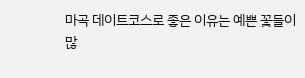마곡 데이트코스로 좋은 이유는 예쁜 꽃들이
많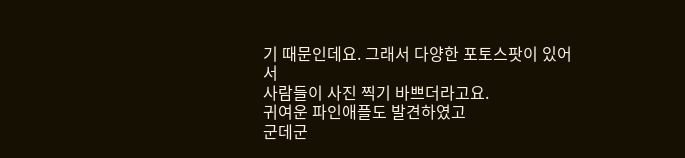기 때문인데요. 그래서 다양한 포토스팟이 있어서
사람들이 사진 찍기 바쁘더라고요.
귀여운 파인애플도 발견하였고
군데군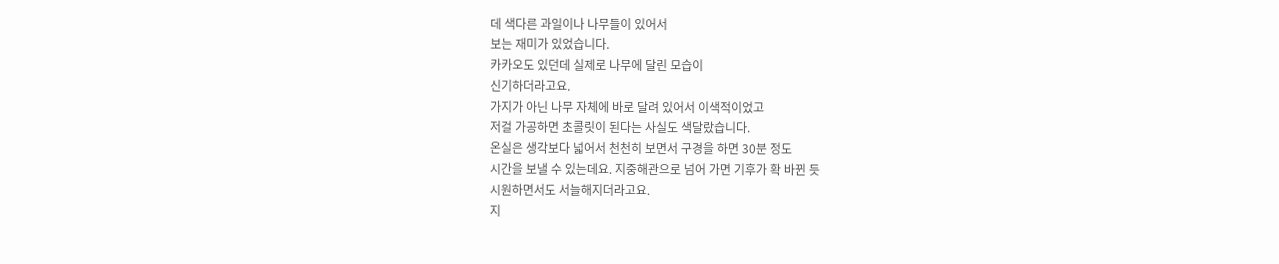데 색다른 과일이나 나무들이 있어서
보는 재미가 있었습니다.
카카오도 있던데 실제로 나무에 달린 모습이
신기하더라고요.
가지가 아닌 나무 자체에 바로 달려 있어서 이색적이었고
저걸 가공하면 초콜릿이 된다는 사실도 색달랐습니다.
온실은 생각보다 넓어서 천천히 보면서 구경을 하면 30분 정도
시간을 보낼 수 있는데요. 지중해관으로 넘어 가면 기후가 확 바뀐 듯
시원하면서도 서늘해지더라고요.
지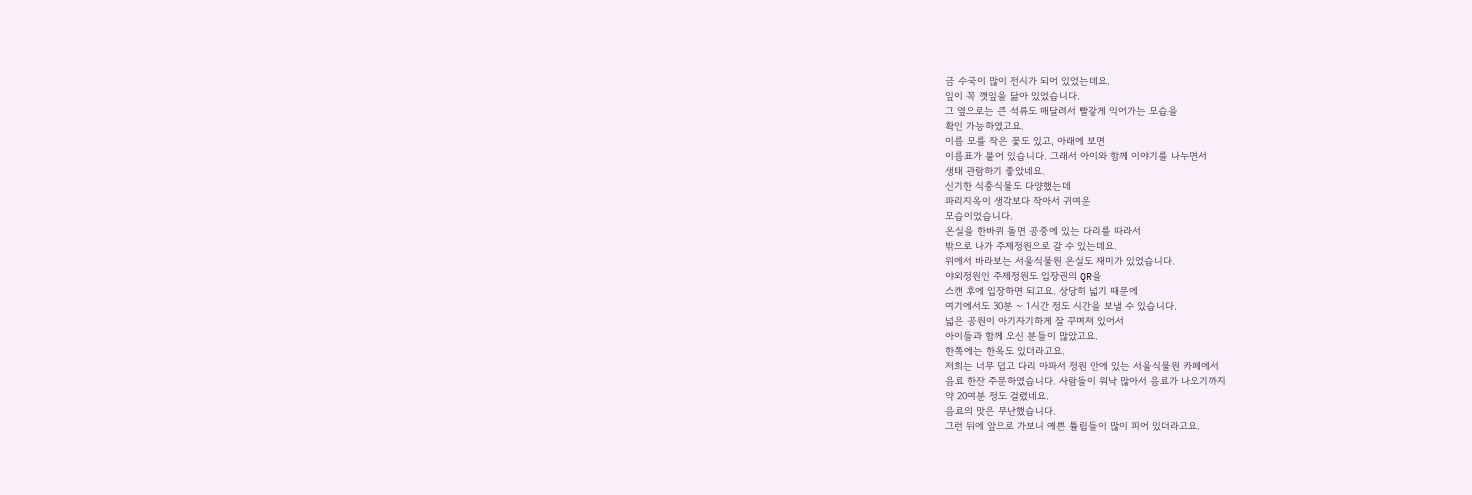금 수국이 많이 전시가 되어 있었는데요.
잎이 꼭 깻잎을 닮아 있었습니다.
그 옆으로는 큰 석류도 매달려서 빨갛게 익어가는 모습을
확인 가능하였고요.
이름 모를 작은 꽃도 있고, 아래에 보면
이름표가 붙어 있습니다. 그래서 아이와 함께 이야기를 나누면서
생태 관람하기 좋았네요.
신기한 식충식물도 다양했는데
파리지옥이 생각보다 작아서 귀여운
모습이었습니다.
온실을 한바퀴 돌면 공중에 있는 다리를 따라서
밖으로 나가 주제정원으로 갈 수 있는데요.
위에서 바라보는 서울식물원 온실도 재미가 있었습니다.
야외정원인 주제정원도 입장권의 QR을
스캔 후에 입장하면 되고요. 상당히 넓기 때문에
여기에서도 30분 ~ 1시간 정도 시간을 보낼 수 있습니다.
넓은 공원이 아기자기하게 잘 꾸며져 있어서
아이들과 함께 오신 분들이 많았고요.
한쪽에는 한옥도 있더라고요.
저희는 너무 덥고 다리 아파서 정원 안에 있는 서울식물원 카페에서
음료 한잔 주문하였습니다. 사람들이 워낙 많아서 음료가 나오기까지
약 20여분 정도 걸렸네요.
음료의 맛은 무난했습니다.
그런 뒤에 앞으로 가보니 예쁜 튤립들이 많이 피어 있더라고요.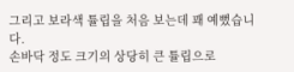그리고 보라색 튤립을 처음 보는데 꽤 예뻤습니다.
손바닥 정도 크기의 상당히 큰 튤립으로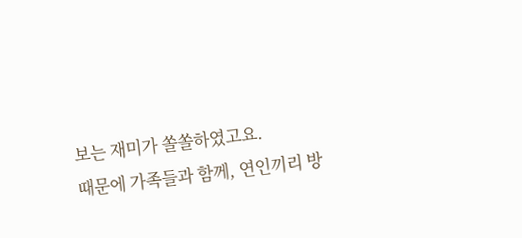보는 재미가 쏠쏠하였고요.
때문에 가족들과 함께, 연인끼리 방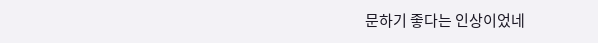문하기 좋다는 인상이었네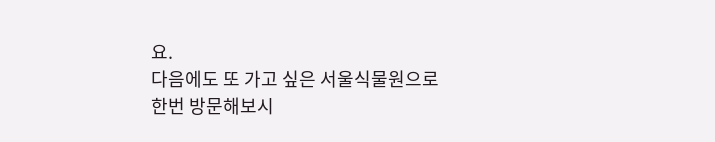요.
다음에도 또 가고 싶은 서울식물원으로
한번 방문해보시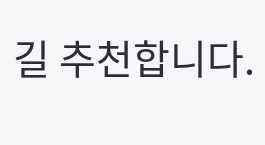길 추천합니다.